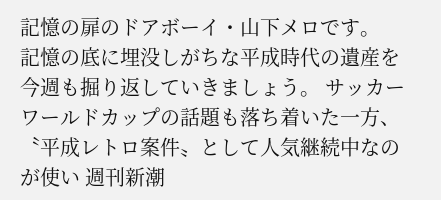記憶の扉のドアボーイ・山下メロです。
記憶の底に埋没しがちな平成時代の遺産を今週も掘り返していきましょう。 サッカーワールドカップの話題も落ち着いた一方、〝平成レトロ案件〟として人気継続中なのが使い 週刊新潮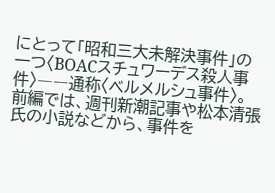にとって「昭和三大未解決事件」の一つ〈BOACスチュワーデス殺人事件〉――通称〈ベルメルシュ事件〉。 前編では、週刊新潮記事や松本清張氏の小説などから、事件を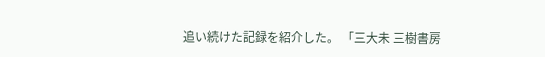追い続けた記録を紹介した。 「三大未 三樹書房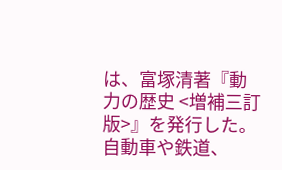は、富塚清著『動力の歴史 <増補三訂版>』を発行した。 自動車や鉄道、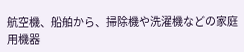航空機、船舶から、掃除機や洗濯機などの家庭用機器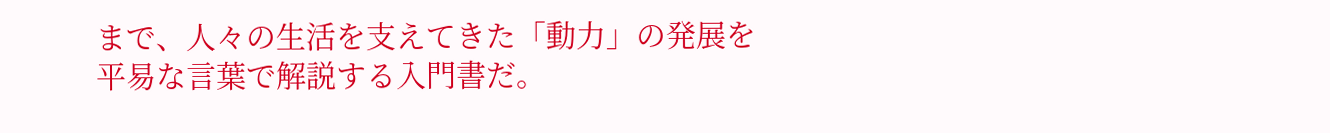まで、人々の生活を支えてきた「動力」の発展を平易な言葉で解説する入門書だ。